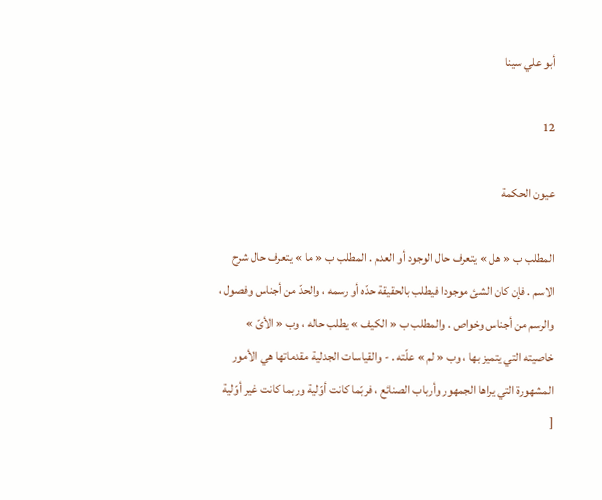أبو علي سينا

12

عيون الحكمة

المطلب ب « هل » يتعرف حال الوجود أو العدم . المطلب ب « ما » يتعرف حال شرح الاسم . فإن كان الشئ موجودا فيطلب بالحقيقة حدّه أو رسمه ، والحدّ من أجناس وفصول ، والرسم من أجناس وخواص . والمطلب ب « الكيف » يطلب حاله ، وب « الأىّ » خاصيته التي يتميز بها ، وب « لم » علّته . - والقياسات الجدلية مقدماتها هي الأمور المشهورة التي يراها الجمهور وأرباب الصنائع ، فربّما كانت أوّلية وربما كانت غير أوّلية [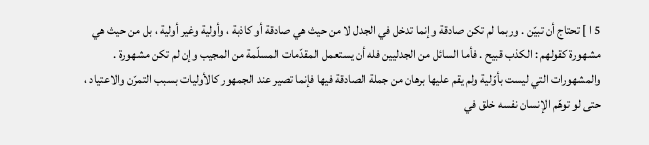5 ا ] تحتاج أن تبيّن . وربما لم تكن صادقة وإنما تدخل في الجدل لا من حيث هي صادقة أو كاذبة ، وأولية وغير أولية ، بل من حيث هي مشهورة كقولهم : الكذب قبيح . فأما السائل من الجدليين فله أن يستعمل المقدّمات المسلّمة من المجيب وإن لم تكن مشهورة . والمشهورات التي ليست بأوّلية ولم يقم عليها برهان من جملة الصادقة فيها فإنما تصير عند الجمهور كالأوليات بسبب التمرّن والاعتياد ، حتى لو توهّم الإنسان نفسه خلق في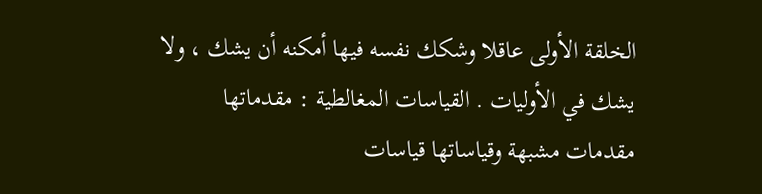الخلقة الأولى عاقلا وشكك نفسه فيها أمكنه أن يشك ، ولا يشك في الأوليات . القياسات المغالطية : مقدماتها مقدمات مشبهة وقياساتها قياسات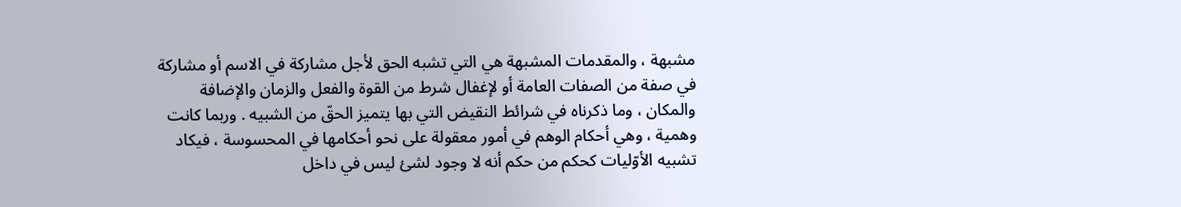مشبهة ، والمقدمات المشبهة هي التي تشبه الحق لأجل مشاركة في الاسم أو مشاركة في صفة من الصفات العامة أو لإغفال شرط من القوة والفعل والزمان والإضافة والمكان ، وما ذكرناه في شرائط النقيض التي بها يتميز الحقّ من الشبيه . وربما كانت وهمية ، وهي أحكام الوهم في أمور معقولة على نحو أحكامها في المحسوسة ، فيكاد تشبيه الأوّليات كحكم من حكم أنه لا وجود لشئ ليس في داخل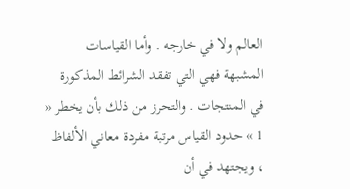العالم ولا في خارجه . وأما القياسات المشبهة فهي التي تفقد الشرائط المذكورة في المنتجات . والتحرز من ذلك بأن يخطر « 1 » حدود القياس مرتبة مفردة معاني الألفاظ ، ويجتهد في أن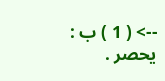--> ( 1 ) ب : يحصر .